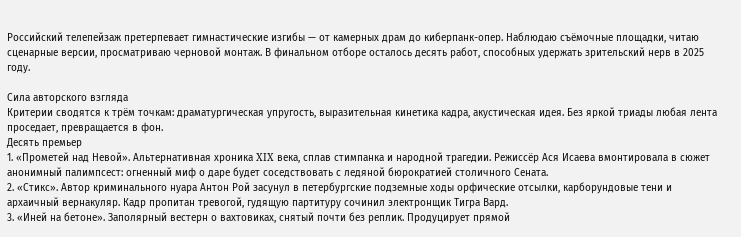Российский телепейзаж претерпевает гимнастические изгибы — от камерных драм до киберпанк-опер. Наблюдаю съёмочные площадки, читаю сценарные версии, просматриваю черновой монтаж. В финальном отборе осталось десять работ, способных удержать зрительский нерв в 2025 году.

Сила авторского взгляда
Критерии сводятся к трём точкам: драматургическая упругость, выразительная кинетика кадра, акустическая идея. Без яркой триады любая лента проседает, превращается в фон.
Десять премьер
1. «Прометей над Невой». Альтернативная хроника XIX века, сплав стимпанка и народной трагедии. Режиссёр Ася Исаева вмонтировала в сюжет анонимный палимпсест: огненный миф о даре будет соседствовать с ледяной бюрократией столичного Сената.
2. «Стикс». Автор криминального нуара Антон Рой засунул в петербургские подземные ходы орфические отсылки, карборундовые тени и архаичный вернакуляр. Кадр пропитан тревогой, гудящую партитуру сочинил электронщик Тигра Вард.
3. «Иней на бетоне». Заполярный вестерн о вахтовиках, снятый почти без реплик. Продуцирует прямой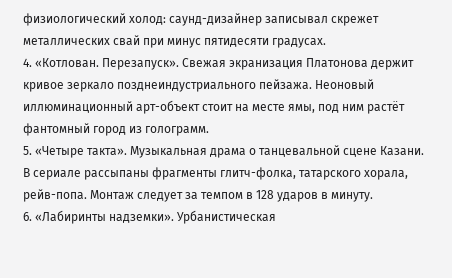физиологический холод: саунд-дизайнер записывал скрежет металлических свай при минус пятидесяти градусах.
4. «Котлован. Перезапуск». Свежая экранизация Платонова держит кривое зеркало позднеиндустриального пейзажа. Неоновый иллюминационный арт-объект стоит на месте ямы, под ним растёт фантомный город из голограмм.
5. «Четыре такта». Музыкальная драма о танцевальной сцене Казани. В сериале рассыпаны фрагменты глитч-фолка, татарского хорала, рейв-попа. Монтаж следует за темпом в 128 ударов в минуту.
6. «Лабиринты надземки». Урбанистическая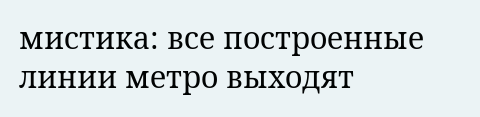мистика: все построенные линии метро выходят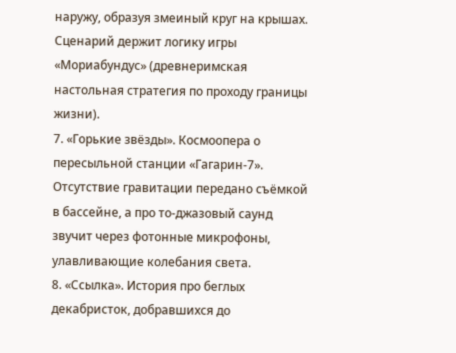наружу, образуя змеиный круг на крышах. Сценарий держит логику игры «Мориабундус» (древнеримская настольная стратегия по проходу границы жизни).
7. «Горькие звёзды». Космоопера о пересыльной станции «Гагарин-7». Отсутствие гравитации передано съёмкой в бассейне, а про то-джазовый саунд звучит через фотонные микрофоны, улавливающие колебания света.
8. «Ссылка». История про беглых декабристок, добравшихся до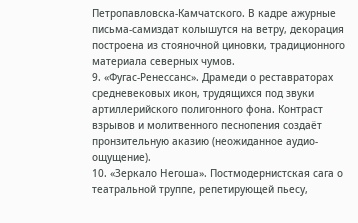Петропавловска-Камчатского. В кадре ажурные письма-самиздат колышутся на ветру, декорация построена из стояночной циновки, традиционного материала северных чумов.
9. «Фугас-Ренессанс». Драмеди о реставраторах средневековых икон, трудящихся под звуки артиллерийского полигонного фона. Контраст взрывов и молитвенного песнопения создаёт пронзительную аказию (неожиданное аудио-ощущение).
10. «Зеркало Негоша». Постмодернистская сага о театральной труппе, репетирующей пьесу,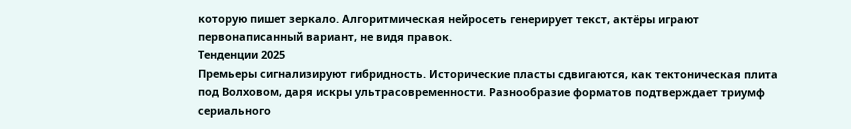которую пишет зеркало. Алгоритмическая нейросеть генерирует текст, актёры играют первонаписанный вариант, не видя правок.
Тенденции 2025
Премьеры сигнализируют гибридность. Исторические пласты сдвигаются, как тектоническая плита под Волховом, даря искры ультрасовременности. Разнообразие форматов подтверждает триумф сериального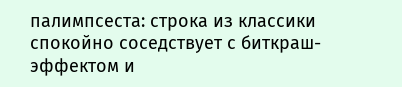палимпсеста: строка из классики спокойно соседствует с биткраш-эффектом и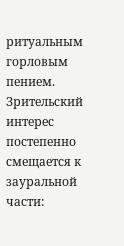ритуальным горловым пением. Зрительский интерес постепенно смещается к зауральной части: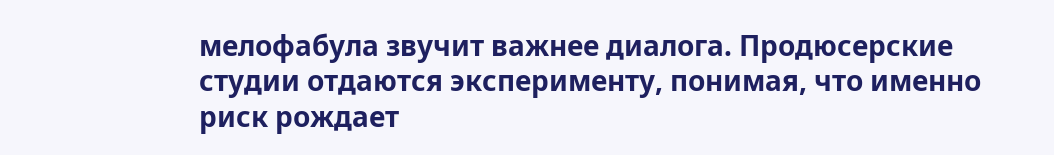мелофабула звучит важнее диалога. Продюсерские студии отдаются эксперименту, понимая, что именно риск рождает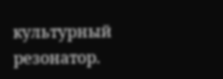культурный резонатор.